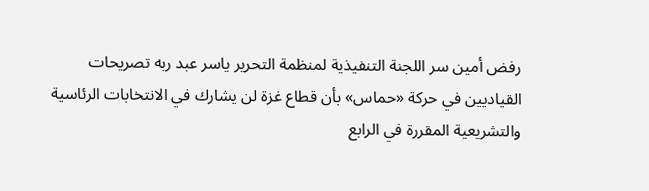رفض أمين سر اللجنة التنفيذية لمنظمة التحرير ياسر عبد ربه تصريحات القياديين في حركة «حماس» بأن قطاع غزة لن يشارك في الانتخابات الرئاسية والتشريعية المقررة في الرابع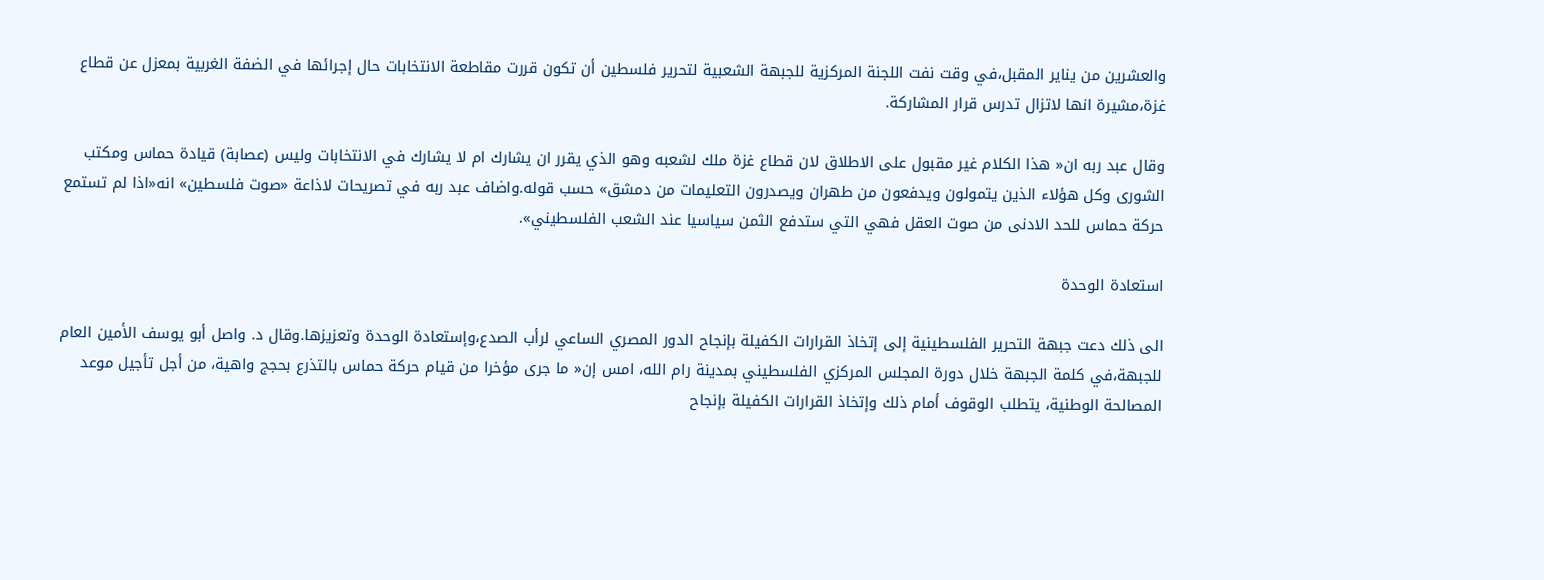والعشرين من يناير المقبل،في وقت نفت اللجنة المركزية للجبهة الشعبية لتحرير فلسطين أن تكون قررت مقاطعة الانتخابات حال إجرائها في الضفة الغربية بمعزل عن قطاع غزة،مشيرة انها لاتزال تدرس قرار المشاركة.

وقال عبد ربه ان« هذا الكلام غير مقبول على الاطلاق لان قطاع غزة ملك لشعبه وهو الذي يقرر ان يشارك ام لا يشارك في الانتخابات وليس (عصابة) قيادة حماس ومكتب الشورى وكل هؤلاء الذين يتمولون ويدفعون من طهران ويصدرون التعليمات من دمشق» حسب قوله.واضاف عبد ربه في تصريحات لاذاعة «صوت فلسطين» انه«اذا لم تستمع حركة حماس للحد الادنى من صوت العقل فهي التي ستدفع الثمن سياسيا عند الشعب الفلسطيني».

استعادة الوحدة

الى ذلك دعت جبهة التحرير الفلسطينية إلى إتخاذ القرارات الكفيلة بإنجاح الدور المصري الساعي لرأب الصدع،وإستعادة الوحدة وتعزيزها.وقال د. واصل أبو يوسف الأمين العام للجبهة،في كلمة الجبهة خلال دورة المجلس المركزي الفلسطيني بمدينة رام الله، امس إن« ما جرى مؤخرا من قيام حركة حماس بالتذرع بحجج واهية، من أجل تأجيل موعد المصالحة الوطنية، يتطلب الوقوف أمام ذلك وإتخاذ القرارات الكفيلة بإنجاح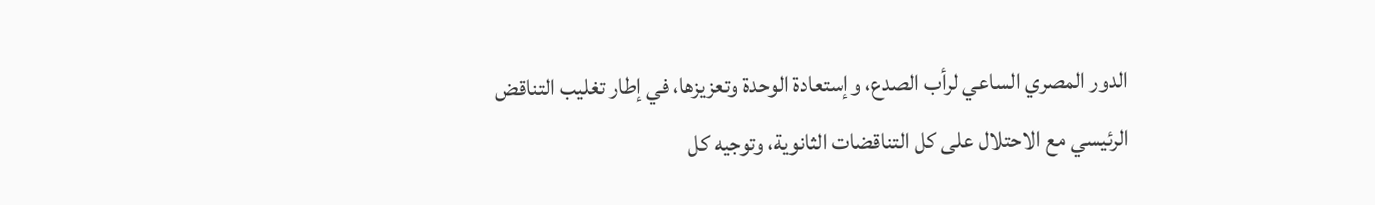الدور المصري الساعي لرأب الصدع، وإستعادة الوحدة وتعزيزها، في إطار تغليب التناقض الرئيسي مع الاحتلال على كل التناقضات الثانوية، وتوجيه كل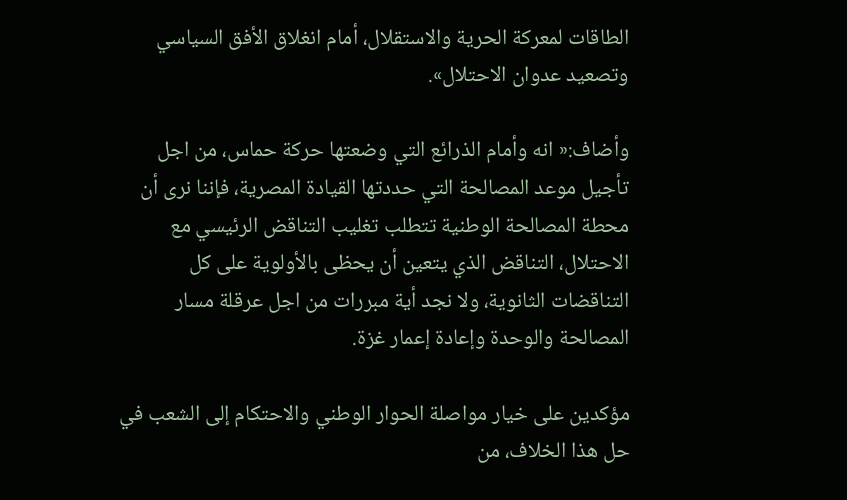الطاقات لمعركة الحرية والاستقلال، أمام انغلاق الأفق السياسي وتصعيد عدوان الاحتلال».

وأضاف:« انه وأمام الذرائع التي وضعتها حركة حماس، من اجل تأجيل موعد المصالحة التي حددتها القيادة المصرية، فإننا نرى أن محطة المصالحة الوطنية تتطلب تغليب التناقض الرئيسي مع الاحتلال، التناقض الذي يتعين أن يحظى بالأولوية على كل التناقضات الثانوية، ولا نجد أية مبررات من اجل عرقلة مسار المصالحة والوحدة وإعادة إعمار غزة.

مؤكدين على خيار مواصلة الحوار الوطني والاحتكام إلى الشعب في حل هذا الخلاف، من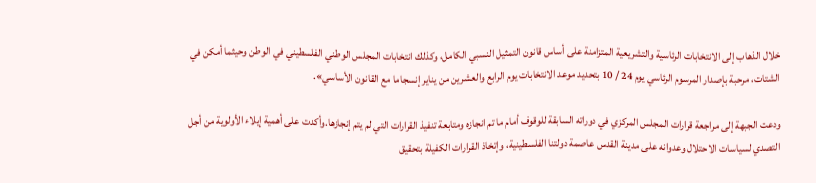خلال الذهاب إلى الانتخابات الرئاسية والتشريعية المتزامنة على أساس قانون التمثيل النسبي الكامل، وكذلك انتخابات المجلس الوطني الفلسطيني في الوطن وحيثما أمكن في الشتات، مرحبة بإصدار المرسوم الرئاسي يوم 24 / 10 بتحديد موعد الانتخابات يوم الرابع والعشرين من يناير إنسجاما مع القانون الأساسي».

ودعت الجبهة إلى مراجعة قرارات المجلس المركزي في دوراته السابقة للوقوف أمام ما تم انجازه ومتابعة تنفيذ القرارات التي لم يتم إنجازها.وأكدت على أهمية إيلاء الأولوية من أجل التصدي لسياسات الاحتلال وعدوانه على مدينة القدس عاصمة دولتنا الفلسطينية، وإتخاذ القرارات الكفيلة بتحقيق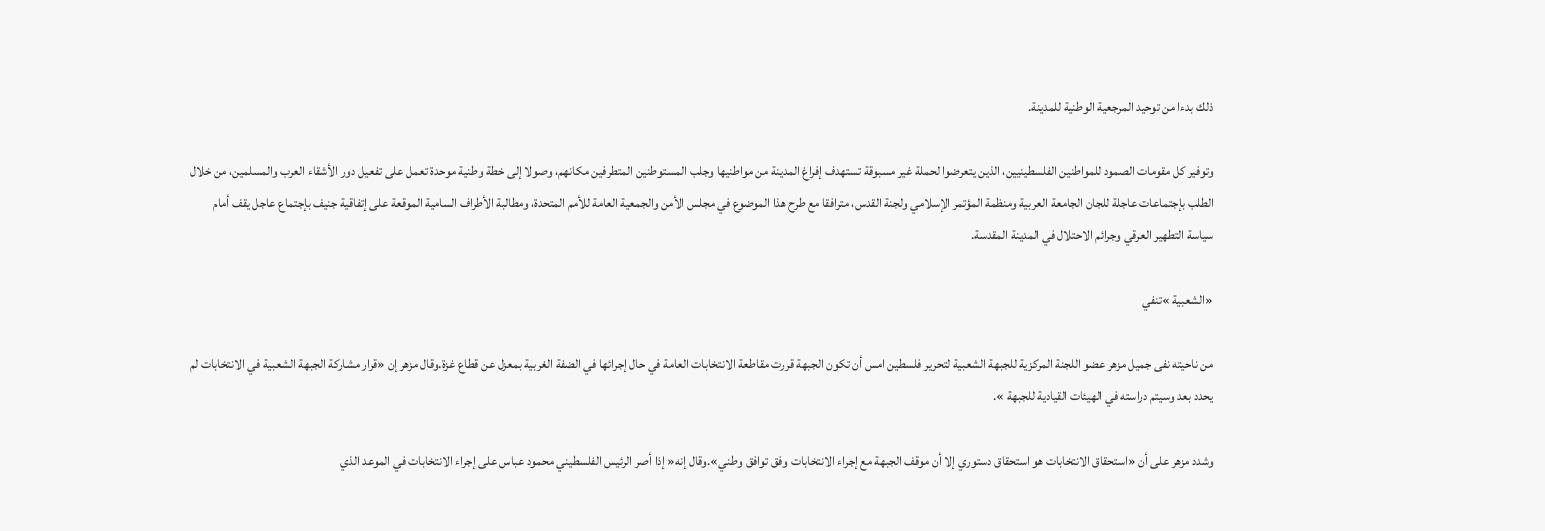ذلك بدءا من توحيد المرجعية الوطنية للمدينة.

وتوفير كل مقومات الصمود للمواطنين الفلسطينيين، الذين يتعرضوا لحملة غير مسبوقة تستهدف إفراغ المدينة من مواطنيها وجلب المستوطنين المتطرفين مكانهم، وصولا إلى خطة وطنية موحدة تعمل على تفعيل دور الأشقاء العرب والمسلمين، من خلال الطلب بإجتماعات عاجلة للجان الجامعة العربية ومنظمة المؤتمر الإسلامي ولجنة القدس، مترافقا مع طرح هذا الموضوع في مجلس الأمن والجمعية العامة للأمم المتحدة، ومطالبة الأطراف السامية الموقعة على إتفاقية جنيف بإجتماع عاجل يقف أمام سياسة التطهير العرقي وجرائم الاحتلال في المدينة المقدسة.

«الشعبية »تنفي

من ناحيته نفى جميل مزهر عضو اللجنة المركزية للجبهة الشعبية لتحرير فلسطين امس أن تكون الجبهة قررت مقاطعة الانتخابات العامة في حال إجرائها في الضفة الغربية بمعزل عن قطاع غزة.وقال مزهر إن «قرار مشاركة الجبهة الشعبية في الانتخابات لم يحدد بعد وسيتم دراسته في الهيئات القيادية للجبهة ».

وشدد مزهر على أن «استحقاق الانتخابات هو استحقاق دستوري إلا أن موقف الجبهة مع إجراء الانتخابات وفق توافق وطني».وقال إنه« إذا أصر الرئيس الفلسطيني محمود عباس على إجراء الانتخابات في الموعد الذي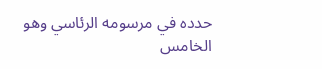حدده في مرسومه الرئاسي وهو الخامس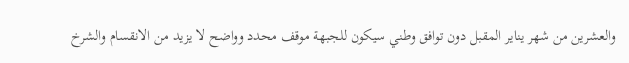والعشرين من شهر يناير المقبل دون توافق وطني سيكون للجبهة موقف محدد وواضح لا يزيد من الانقسام والشرخ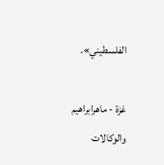الفلسطيني».

غزة - ماهرابراهيم والوكالات